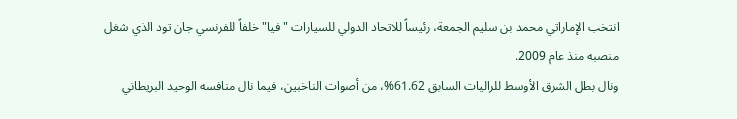انتخب الإماراتي محمد بن سليم الجمعة، رئيساً للاتحاد الدولي للسيارات "فيا" خلفاً للفرنسي جان تود الذي شغل منصبه منذ عام 2009.
ونال بطل الشرق الأوسط للراليات السابق 61.62%، من أصوات الناخبين، فيما نال منافسه الوحيد البريطاني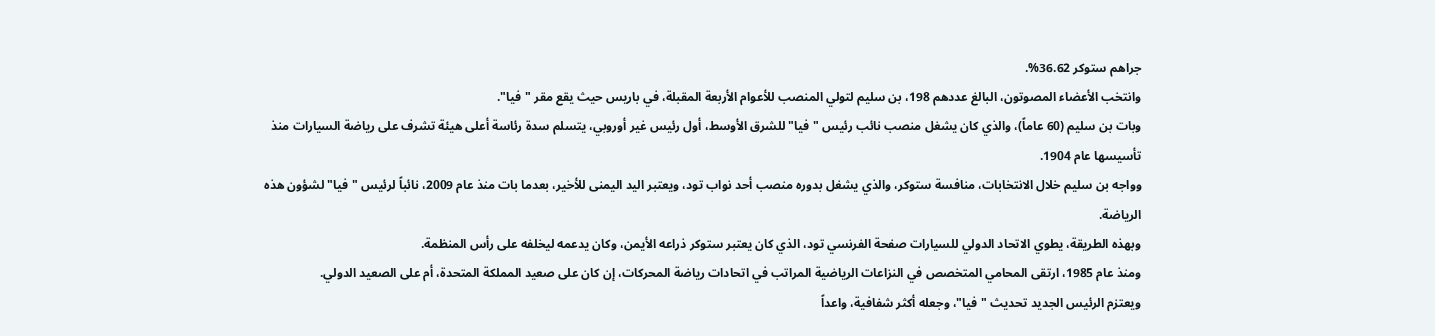جراهم ستوكر 36.62%.
وانتخب الأعضاء المصوتون، البالغ عددهم 198، بن سليم لتولي المنصب للأعوام الأربعة المقبلة، في باريس حيث يقع مقر "فيا".
وبات بن سليم (60 عاماً)، والذي كان يشغل منصب نائب رئيس "فيا" للشرق الأوسط، أول رئيس غير أوروبي، يتسلم سدة رئاسة أعلى هيئة تشرف على رياضة السيارات منذ تأسيسها عام 1904.
وواجه بن سليم خلال الانتخابات، منافسة ستوكر، والذي يشغل بدوره منصب أحد نواب تود، ويعتبر اليد اليمنى للأخير، بعدما بات منذ عام 2009، نائباً لرئيس "فيا" لشؤون هذه الرياضة.
وبهذه الطريقة، يطوي الاتحاد الدولي للسيارات صفحة الفرنسي تود، الذي كان يعتبر ستوكر ذراعه الأيمن، وكان يدعمه ليخلفه على رأس المنظمة.
ومنذ عام 1985، ارتقى المحامي المتخصص في النزاعات الرياضية المراتب في اتحادات رياضة المحركات، إن كان على صعيد المملكة المتحدة، أم على الصعيد الدولي.
ويعتزم الرئيس الجديد تحديث "فيا"، وجعله أكثر شفافية، واعداً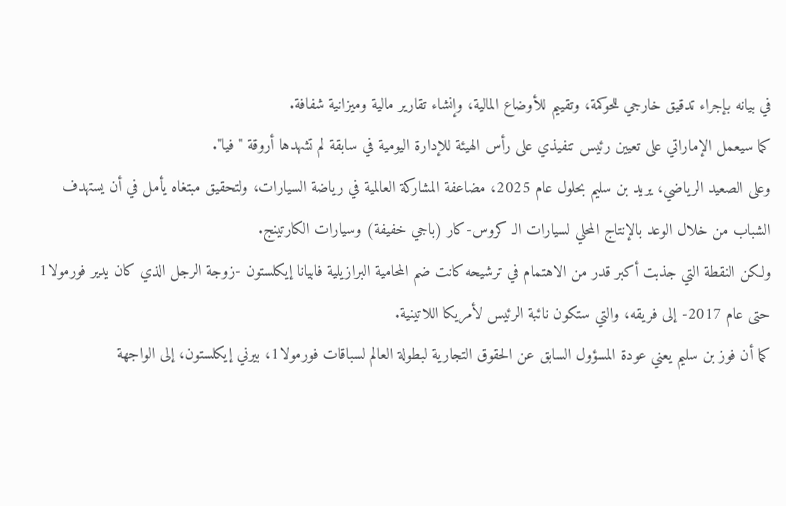في بيانه بإجراء تدقيق خارجي للحوكمة، وتقييم للأوضاع المالية، وإنشاء تقارير مالية وميزانية شفافة.
كما سيعمل الإماراتي على تعيين رئيس تنفيذي على رأس الهيئة للإدارة اليومية في سابقة لم تشهدها أروقة "فيا".
وعلى الصعيد الرياضي، يريد بن سليم بحلول عام 2025، مضاعفة المشاركة العالمية في رياضة السيارات، ولتحقيق مبتغاه يأمل في أن يستهدف الشباب من خلال الوعد بالإنتاج المحلي لسيارات الـ كروس-كار (باجي خفيفة) وسيارات الكارتينج.
ولكن النقطة التي جذبت أكبر قدر من الاهتمام في ترشيحه كانت ضم المحامية البرازيلية فابيانا إيكلستون -زوجة الرجل الذي كان يدير فورمولا1 حتى عام 2017- إلى فريقه، والتي ستكون نائبة الرئيس لأمريكا اللاتينية.
كما أن فوز بن سليم يعني عودة المسؤول السابق عن الحقوق التجارية لبطولة العالم لسباقات فورمولا1، بيرني إيكلستون، إلى الواجهة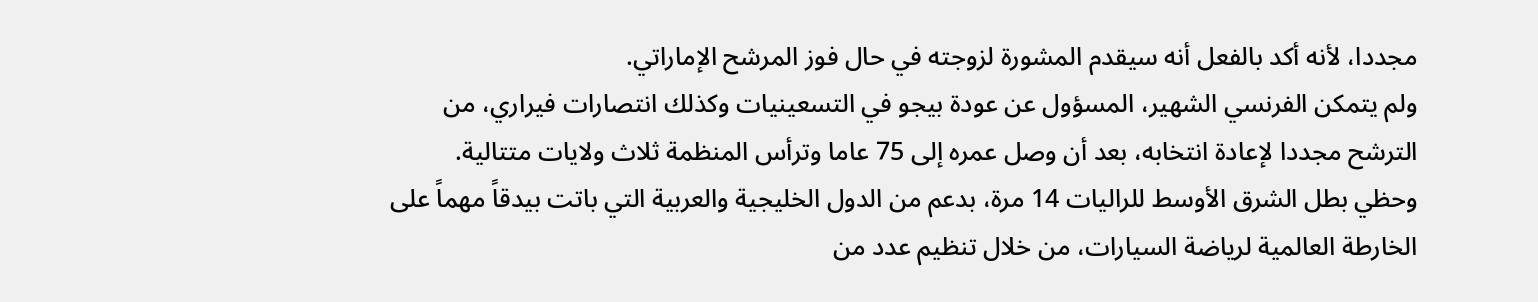مجددا، لأنه أكد بالفعل أنه سيقدم المشورة لزوجته في حال فوز المرشح الإماراتي.
ولم يتمكن الفرنسي الشهير، المسؤول عن عودة بيجو في التسعينيات وكذلك انتصارات فيراري، من الترشح مجددا لإعادة انتخابه، بعد أن وصل عمره إلى 75 عاما وترأس المنظمة ثلاث ولايات متتالية.
وحظي بطل الشرق الأوسط للراليات 14 مرة، بدعم من الدول الخليجية والعربية التي باتت بيدقاً مهماً على الخارطة العالمية لرياضة السيارات، من خلال تنظيم عدد من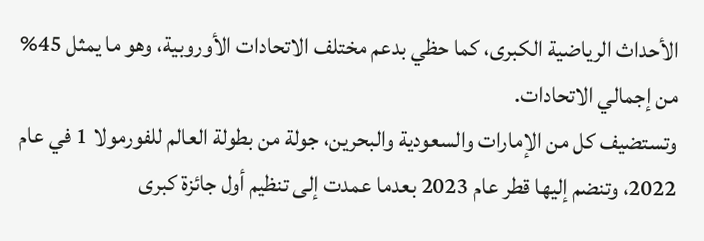الأحداث الرياضية الكبرى، كما حظي بدعم مختلف الاتحادات الأوروبية، وهو ما يمثل 45% من إجمالي الاتحادات.
وتستضيف كل من الإمارات والسعودية والبحرين، جولة من بطولة العالم للفورمولا 1 في عام 2022، وتنضم إليها قطر عام 2023 بعدما عمدت إلى تنظيم أول جائزة كبرى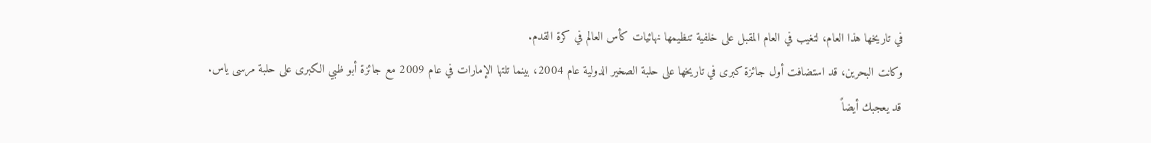في تاريخها هذا العام، لتغيب في العام المقبل على خلفية تنظيمها نهائيات كأس العالم في كرة القدم.
وكانت البحرين، قد استضافت أول جائزة كبرى في تاريخها على حلبة الصخير الدولية عام 2004، بينما تلتها الإمارات في عام 2009 مع جائزة أبو ظبي الكبرى على حلبة مرسى ياس.
قد يعجبك أيضاً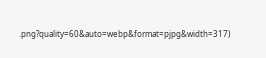.png?quality=60&auto=webp&format=pjpg&width=317)